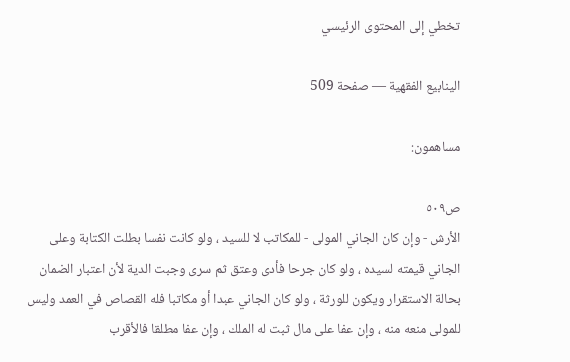تخطي إلى المحتوى الرئيسي

الينابيع الفقهية — صفحة 509

مساهمون:

ص٥٠٩
الأرش - وإن كان الجاني المولى - للمكاتب لا للسيد ، ولو كانت نفسا بطلت الكتابة وعلى الجاني قيمته لسيده ، ولو كان جرحا فأدى وعتق ثم سرى وجبت الدية لأن اعتبار الضمان بحالة الاستقرار ويكون للورثة ، ولو كان الجاني عبدا أو مكاتبا فله القصاص في العمد وليس للمولى منعه منه ، وإن عفا على مال ثبت له الملك ، وإن عفا مطلقا فالأقرب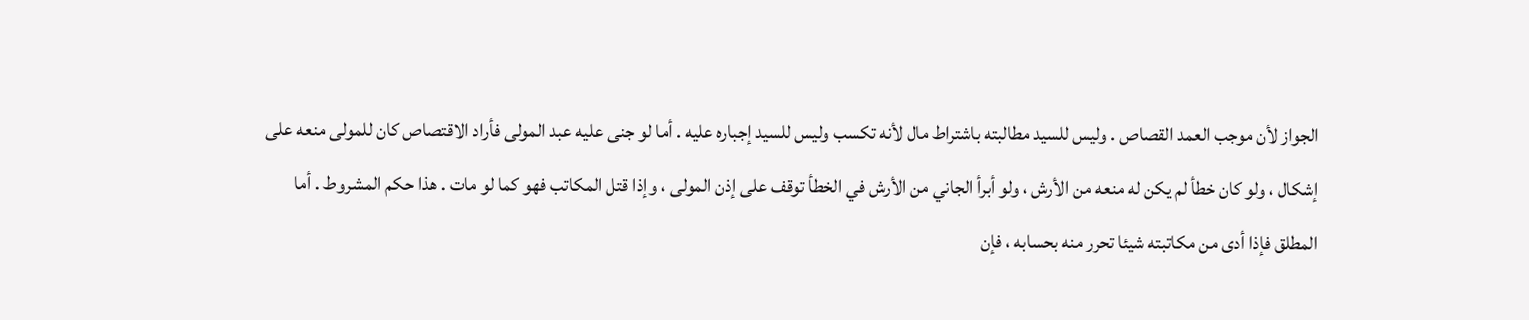الجواز لأن موجب العمد القصاص . وليس للسيد مطالبته باشتراط مال لأنه تكسب وليس للسيد إجباره عليه . أما لو جنى عليه عبد المولى فأراد الاقتصاص كان للمولى منعه على إشكال ، ولو كان خطأ لم يكن له منعه من الأرش ، ولو أبرأ الجاني من الأرش في الخطأ توقف على إذن المولى ، وإذا قتل المكاتب فهو كما لو مات . هذا حكم المشروط . أما المطلق فإذا أدى من مكاتبته شيئا تحرر منه بحسابه ، فإن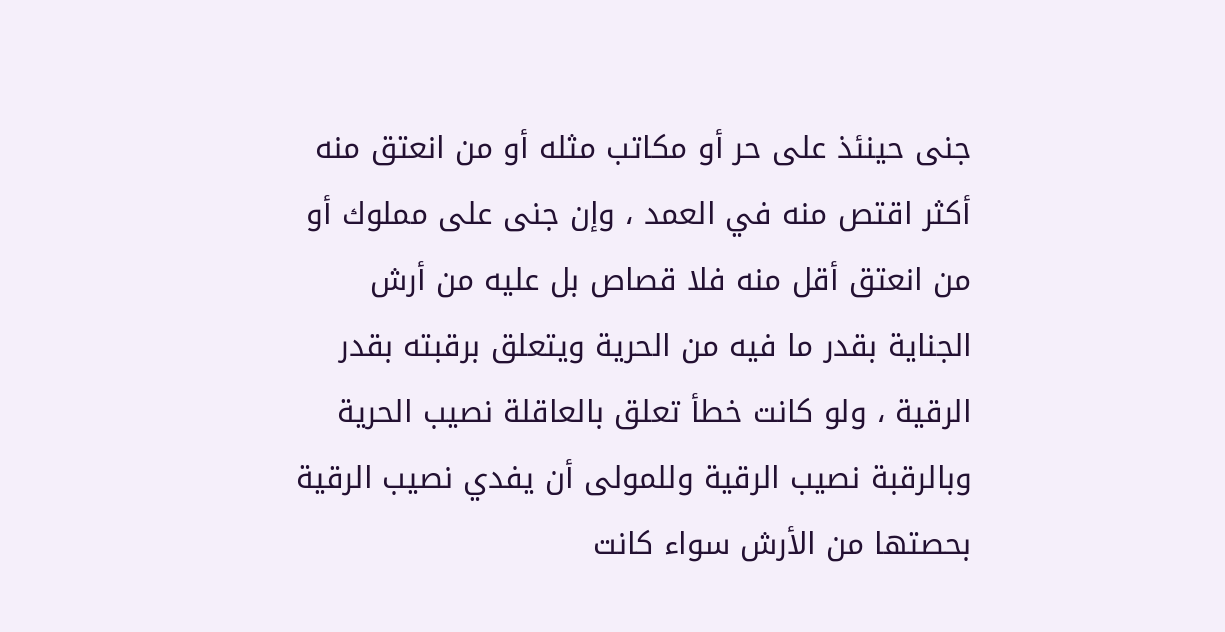جنى حينئذ على حر أو مكاتب مثله أو من انعتق منه أكثر اقتص منه في العمد ، وإن جنى على مملوك أو من انعتق أقل منه فلا قصاص بل عليه من أرش الجناية بقدر ما فيه من الحرية ويتعلق برقبته بقدر الرقية ، ولو كانت خطأ تعلق بالعاقلة نصيب الحرية وبالرقبة نصيب الرقية وللمولى أن يفدي نصيب الرقية بحصتها من الأرش سواء كانت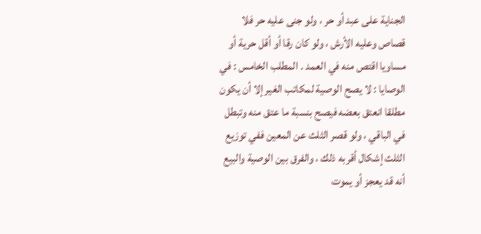الجناية على عبد أو حر ، ولو جنى عليه حر فلا قصاص وعليه الأرش ، ولو كان رقا أو أقل حرية أو مساويا اقتص منه في العمد . المطلب الخامس : في الوصايا : لا يصح الوصية لمكاتب الغير إلا أن يكون مطلقا انعتق بعضه فيصح بنسبة ما عتق منه وتبطل في الباقي ، ولو قصر الثلث عن المعين ففي توزيع الثلث إشكال أقربه ذلك ، والفرق بين الوصية والبيع أنه قد يعجز أو يموت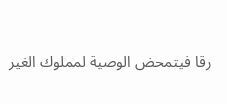رقا فيتمحض الوصية لمملوك الغير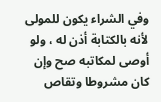وفي الشراء يكون للمولى لأنه بالكتابة أذن له ، ولو أوصى لمكاتبه صح وإن كان مشروطا وتقاص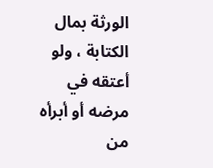الورثة بمال الكتابة ، ولو أعتقه في مرضه أو أبرأه من